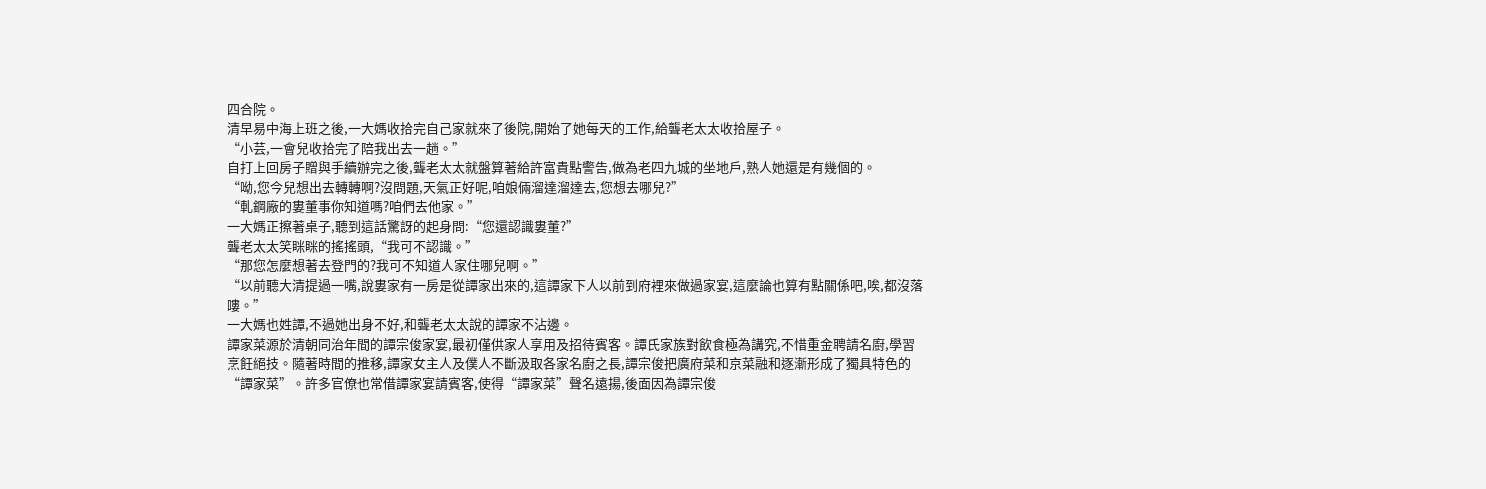四合院。
清早易中海上班之後,一大媽收拾完自己家就來了後院,開始了她每天的工作,給聾老太太收拾屋子。
“小芸,一會兒收拾完了陪我出去一趟。”
自打上回房子贈與手續辦完之後,聾老太太就盤算著給許富貴點警告,做為老四九城的坐地戶,熟人她還是有幾個的。
“呦,您今兒想出去轉轉啊?沒問題,天氣正好呢,咱娘倆溜達溜達去,您想去哪兒?”
“軋鋼廠的婁董事你知道嗎?咱們去他家。”
一大媽正擦著桌子,聽到這話驚訝的起身問:“您還認識婁董?”
聾老太太笑眯眯的搖搖頭,“我可不認識。”
“那您怎麼想著去登門的?我可不知道人家住哪兒啊。”
“以前聽大清提過一嘴,說婁家有一房是從譚家出來的,這譚家下人以前到府裡來做過家宴,這麼論也算有點關係吧,唉,都沒落嘍。”
一大媽也姓譚,不過她出身不好,和聾老太太說的譚家不沾邊。
譚家菜源於清朝同治年間的譚宗俊家宴,最初僅供家人享用及招待賓客。譚氏家族對飲食極為講究,不惜重金聘請名廚,學習烹飪絕技。隨著時間的推移,譚家女主人及僕人不斷汲取各家名廚之長,譚宗俊把廣府菜和京菜融和逐漸形成了獨具特色的“譚家菜”。許多官僚也常借譚家宴請賓客,使得“譚家菜”聲名遠揚,後面因為譚宗俊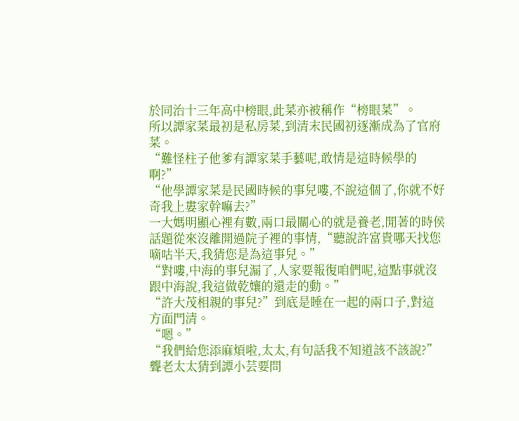於同治十三年高中榜眼,此菜亦被稱作“榜眼菜”。
所以譚家菜最初是私房菜,到清末民國初逐漸成為了官府菜。
“難怪柱子他爹有譚家菜手藝呢,敢情是這時候學的啊?”
“他學譚家菜是民國時候的事兒嘍,不說這個了,你就不好奇我上婁家幹嘛去?”
一大媽明顯心裡有數,兩口最關心的就是養老,閒著的時侯話題從來沒離開過院子裡的事情,“聽說許富貴哪天找您嘀咕半天,我猜您是為這事兒。”
“對嘍,中海的事兒漏了,人家要報復咱們呢,這點事就沒跟中海說,我這做乾孃的還走的動。”
“許大茂相親的事兒?”到底是睡在一起的兩口子,對這方面門清。
“嗯。”
“我們給您添麻煩啦,太太,有句話我不知道該不該說?”
聾老太太猜到譚小芸要問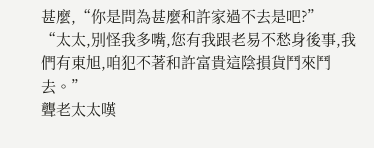甚麼,“你是問為甚麼和許家過不去是吧?”
“太太,別怪我多嘴,您有我跟老易不愁身後事,我們有東旭,咱犯不著和許富貴這陰損貨鬥來鬥去。”
聾老太太嘆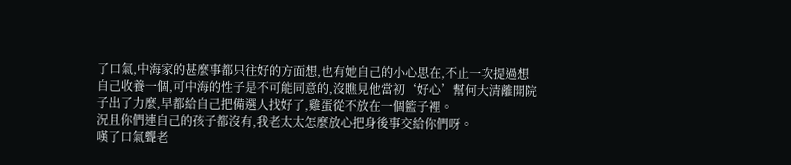了口氣,中海家的甚麼事都只往好的方面想,也有她自己的小心思在,不止一次提過想自己收養一個,可中海的性子是不可能同意的,沒瞧見他當初‘好心’幫何大清離開院子出了力麼,早都給自己把備選人找好了,雞蛋從不放在一個籃子裡。
況且你們連自己的孩子都沒有,我老太太怎麼放心把身後事交給你們呀。
嘆了口氣聾老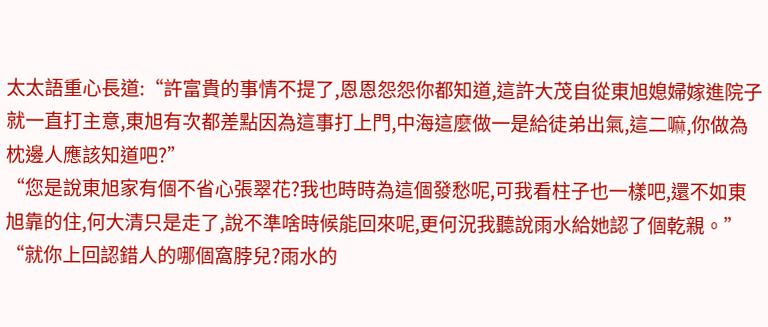太太語重心長道:“許富貴的事情不提了,恩恩怨怨你都知道,這許大茂自從東旭媳婦嫁進院子就一直打主意,東旭有次都差點因為這事打上門,中海這麼做一是給徒弟出氣,這二嘛,你做為枕邊人應該知道吧?”
“您是說東旭家有個不省心張翠花?我也時時為這個發愁呢,可我看柱子也一樣吧,還不如東旭靠的住,何大清只是走了,說不準啥時候能回來呢,更何況我聽說雨水給她認了個乾親。”
“就你上回認錯人的哪個窩脖兒?雨水的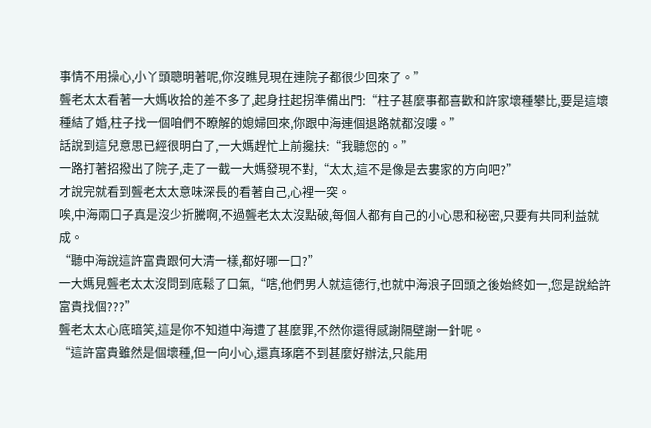事情不用操心,小丫頭聰明著呢,你沒瞧見現在連院子都很少回來了。”
聾老太太看著一大媽收拾的差不多了,起身拄起拐準備出門:“柱子甚麼事都喜歡和許家壞種攀比,要是這壞種結了婚,柱子找一個咱們不瞭解的媳婦回來,你跟中海連個退路就都沒嘍。”
話說到這兒意思已經很明白了,一大媽趕忙上前攙扶:“我聽您的。”
一路打著招撥出了院子,走了一截一大媽發現不對,“太太,這不是像是去婁家的方向吧?”
才說完就看到聾老太太意味深長的看著自己,心裡一突。
唉,中海兩口子真是沒少折騰啊,不過聾老太太沒點破,每個人都有自己的小心思和秘密,只要有共同利益就成。
“聽中海說這許富貴跟何大清一樣,都好哪一口?”
一大媽見聾老太太沒問到底鬆了口氣,“嗐,他們男人就這德行,也就中海浪子回頭之後始終如一,您是說給許富貴找個???”
聾老太太心底暗笑,這是你不知道中海遭了甚麼罪,不然你還得感謝隔壁謝一針呢。
“這許富貴雖然是個壞種,但一向小心,還真琢磨不到甚麼好辦法,只能用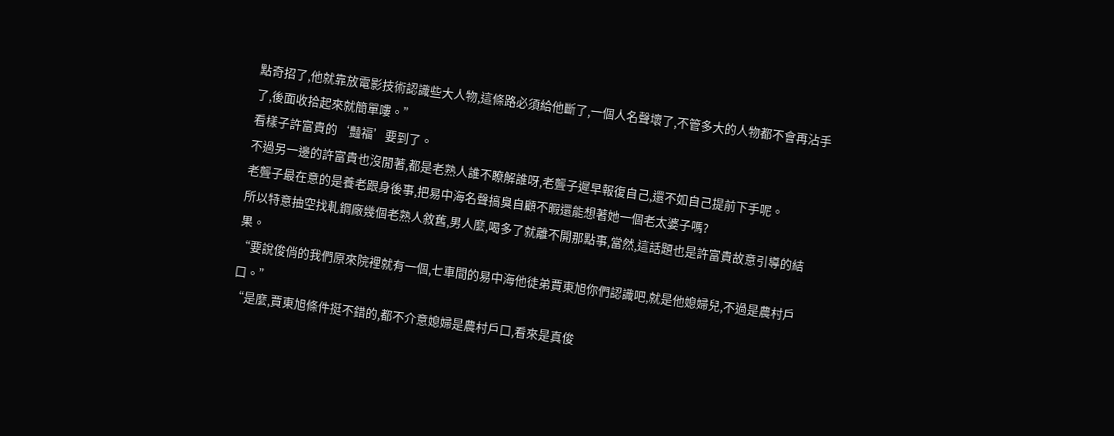點奇招了,他就靠放電影技術認識些大人物,這條路必須給他斷了,一個人名聲壞了,不管多大的人物都不會再沾手了,後面收拾起來就簡單嘍。”
看樣子許富貴的‘豔福’要到了。
不過另一邊的許富貴也沒閒著,都是老熟人誰不瞭解誰呀,老聾子遲早報復自己,還不如自己提前下手呢。
老聾子最在意的是養老跟身後事,把易中海名聲搞臭自顧不暇還能想著她一個老太婆子嗎?
所以特意抽空找軋鋼廠幾個老熟人敘舊,男人麼,喝多了就離不開那點事,當然,這話題也是許富貴故意引導的結果。
“要說俊俏的我們原來院裡就有一個,七車間的易中海他徒弟賈東旭你們認識吧,就是他媳婦兒,不過是農村戶口。”
“是麼,賈東旭條件挺不錯的,都不介意媳婦是農村戶口,看來是真俊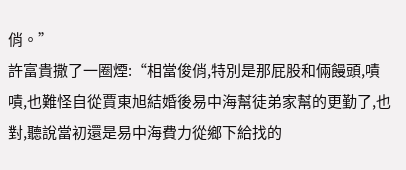俏。”
許富貴撒了一圈煙:“相當俊俏,特別是那屁股和倆饅頭,嘖嘖,也難怪自從賈東旭結婚後易中海幫徒弟家幫的更勤了,也對,聽說當初還是易中海費力從鄉下給找的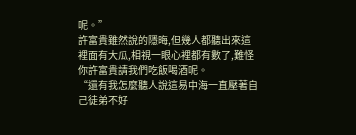呢。”
許富貴雖然說的隱晦,但幾人都聽出來這裡面有大瓜,相視一眼心裡都有數了,難怪你許富貴請我們吃飯喝酒呢。
“還有我怎麼聽人說這易中海一直壓著自己徒弟不好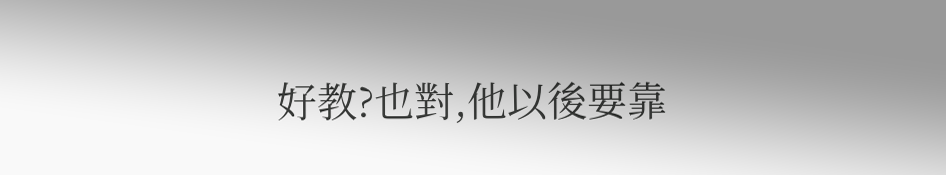好教?也對,他以後要靠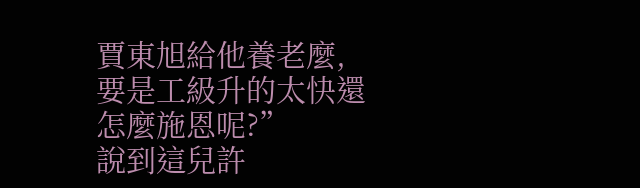賈東旭給他養老麼,要是工級升的太快還怎麼施恩呢?”
說到這兒許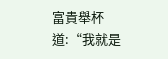富貴舉杯道:“我就是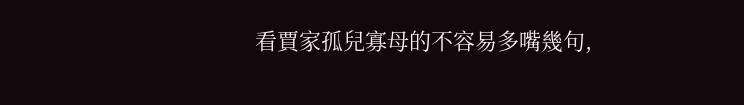看賈家孤兒寡母的不容易多嘴幾句,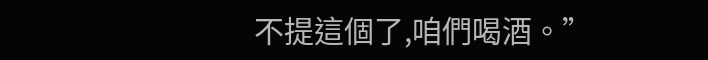不提這個了,咱們喝酒。”